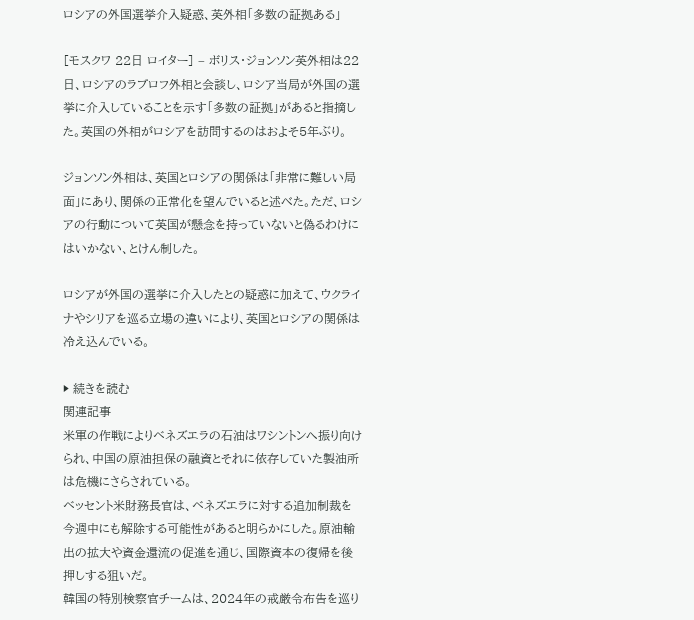ロシアの外国選挙介入疑惑、英外相「多数の証拠ある」

[モスクワ 22日 ロイター] – ボリス・ジョンソン英外相は22日、ロシアのラブロフ外相と会談し、ロシア当局が外国の選挙に介入していることを示す「多数の証拠」があると指摘した。英国の外相がロシアを訪問するのはおよそ5年ぶり。

ジョンソン外相は、英国とロシアの関係は「非常に難しい局面」にあり、関係の正常化を望んでいると述べた。ただ、ロシアの行動について英国が懸念を持っていないと偽るわけにはいかない、とけん制した。

ロシアが外国の選挙に介入したとの疑惑に加えて、ウクライナやシリアを巡る立場の違いにより、英国とロシアの関係は冷え込んでいる。

▶ 続きを読む
関連記事
米軍の作戦によりベネズエラの石油はワシントンへ振り向けられ、中国の原油担保の融資とそれに依存していた製油所は危機にさらされている。
ベッセント米財務長官は、ベネズエラに対する追加制裁を今週中にも解除する可能性があると明らかにした。原油輸出の拡大や資金還流の促進を通じ、国際資本の復帰を後押しする狙いだ。
韓国の特別検察官チームは、2024年の戒厳令布告を巡り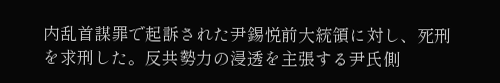内乱首謀罪で起訴された尹錫悦前大統領に対し、死刑を求刑した。反共勢力の浸透を主張する尹氏側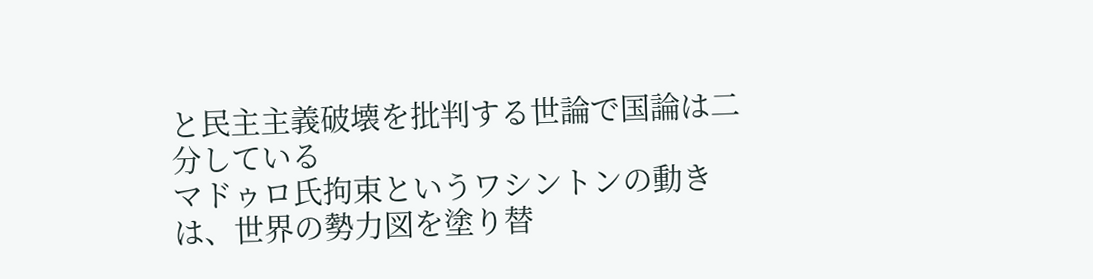と民主主義破壊を批判する世論で国論は二分している
マドゥロ氏拘束というワシントンの動きは、世界の勢力図を塗り替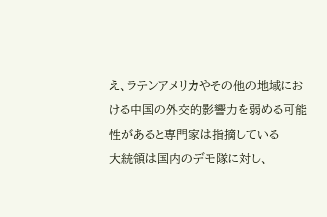え、ラテンアメリカやその他の地域における中国の外交的影響力を弱める可能性があると専門家は指摘している
大統領は国内のデモ隊に対し、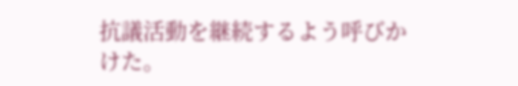抗議活動を継続するよう呼びかけた。